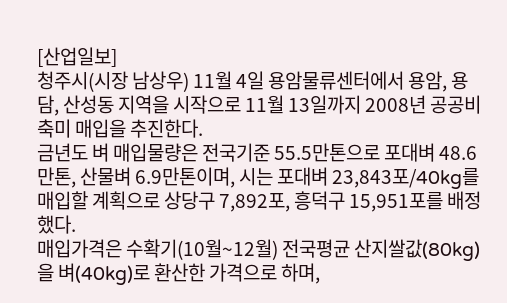[산업일보]
청주시(시장 남상우) 11월 4일 용암물류센터에서 용암, 용담, 산성동 지역을 시작으로 11월 13일까지 2008년 공공비축미 매입을 추진한다.
금년도 벼 매입물량은 전국기준 55.5만톤으로 포대벼 48.6만톤, 산물벼 6.9만톤이며, 시는 포대벼 23,843포/40kg를 매입할 계획으로 상당구 7,892포, 흥덕구 15,951포를 배정했다.
매입가격은 수확기(10월~12월) 전국평균 산지쌀값(80kg)을 벼(40kg)로 환산한 가격으로 하며,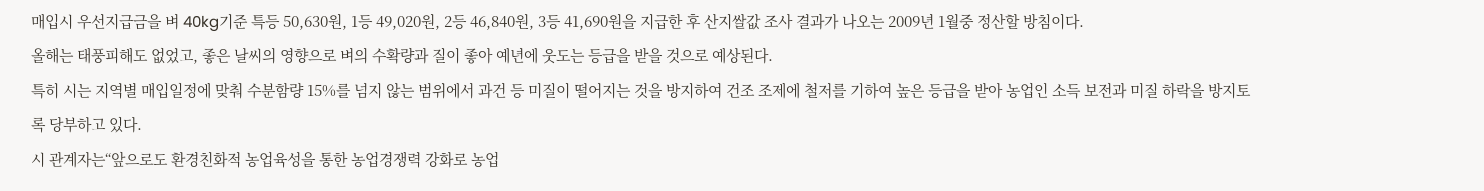매입시 우선지급금을 벼 40kg기준 특등 50,630원, 1등 49,020원, 2등 46,840원, 3등 41,690원을 지급한 후 산지쌀값 조사 결과가 나오는 2009년 1월중 정산할 방침이다.
올해는 태풍피해도 없었고, 좋은 날씨의 영향으로 벼의 수확량과 질이 좋아 예년에 웃도는 등급을 받을 것으로 예상된다.
특히 시는 지역별 매입일정에 맞춰 수분함량 15%를 넘지 않는 범위에서 과건 등 미질이 떨어지는 것을 방지하여 건조 조제에 철저를 기하여 높은 등급을 받아 농업인 소득 보전과 미질 하락을 방지토록 당부하고 있다.
시 관계자는“앞으로도 환경친화적 농업육성을 통한 농업경쟁력 강화로 농업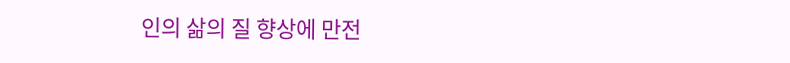인의 삶의 질 향상에 만전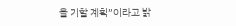을 기할 계획”이라고 밝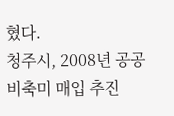혔다.
청주시, 2008년 공공비축미 매입 추진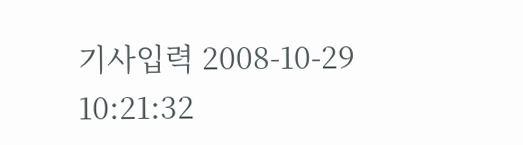기사입력 2008-10-29 10:21:32